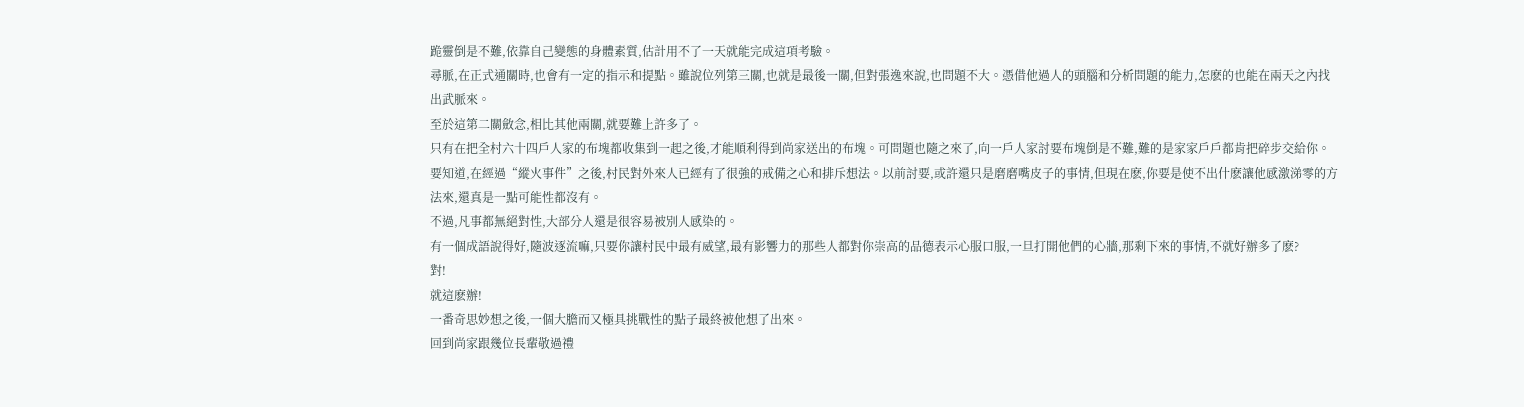跪靈倒是不難,依靠自己變態的身體素質,估計用不了一天就能完成這項考驗。
尋脈,在正式通關時,也會有一定的指示和提點。雖說位列第三關,也就是最後一關,但對張逸來說,也問題不大。憑借他過人的頭腦和分析問題的能力,怎麽的也能在兩天之內找出武脈來。
至於這第二關斂念,相比其他兩關,就要難上許多了。
只有在把全村六十四戶人家的布塊都收集到一起之後,才能順利得到尚家送出的布塊。可問題也隨之來了,向一戶人家討要布塊倒是不難,難的是家家戶戶都肯把碎步交給你。
要知道,在經過“縱火事件”之後,村民對外來人已經有了很強的戒備之心和排斥想法。以前討要,或許還只是磨磨嘴皮子的事情,但現在麽,你要是使不出什麽讓他感激涕零的方法來,還真是一點可能性都沒有。
不過,凡事都無絕對性,大部分人還是很容易被別人感染的。
有一個成語說得好,隨波逐流嘛,只要你讓村民中最有威望,最有影響力的那些人都對你崇高的品德表示心服口服,一旦打開他們的心牆,那剩下來的事情,不就好辦多了麽?
對!
就這麽辦!
一番奇思妙想之後,一個大膽而又極具挑戰性的點子最終被他想了出來。
回到尚家跟幾位長輩敬過禮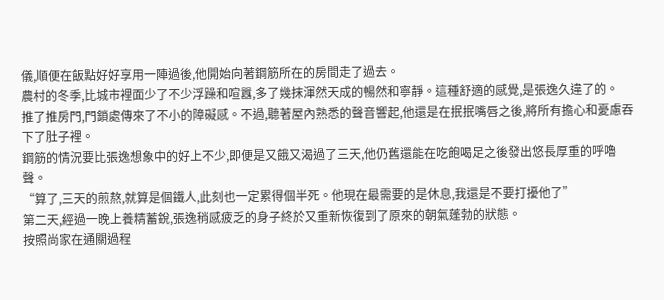儀,順便在飯點好好享用一陣過後,他開始向著鋼筋所在的房間走了過去。
農村的冬季,比城市裡面少了不少浮躁和喧囂,多了幾抹渾然天成的暢然和寧靜。這種舒適的感覺,是張逸久違了的。
推了推房門,門鎖處傳來了不小的障礙感。不過,聽著屋內熟悉的聲音響起,他還是在抿抿嘴唇之後,將所有擔心和憂慮吞下了肚子裡。
鋼筋的情況要比張逸想象中的好上不少,即便是又餓又渴過了三天,他仍舊還能在吃飽喝足之後發出悠長厚重的呼嚕聲。
“算了,三天的煎熬,就算是個鐵人,此刻也一定累得個半死。他現在最需要的是休息,我還是不要打擾他了”
第二天,經過一晚上養精蓄銳,張逸稍感疲乏的身子終於又重新恢復到了原來的朝氣蓬勃的狀態。
按照尚家在通關過程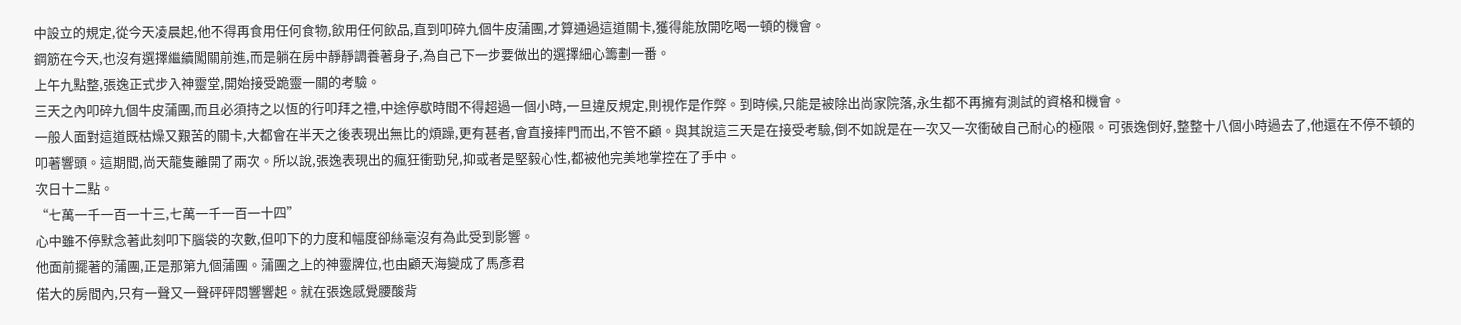中設立的規定,從今天凌晨起,他不得再食用任何食物,飲用任何飲品,直到叩碎九個牛皮蒲團,才算通過這道關卡,獲得能放開吃喝一頓的機會。
鋼筋在今天,也沒有選擇繼續闖關前進,而是躺在房中靜靜調養著身子,為自己下一步要做出的選擇細心籌劃一番。
上午九點整,張逸正式步入神靈堂,開始接受跪靈一關的考驗。
三天之內叩碎九個牛皮蒲團,而且必須持之以恆的行叩拜之禮,中途停歇時間不得超過一個小時,一旦違反規定,則視作是作弊。到時候,只能是被除出尚家院落,永生都不再擁有測試的資格和機會。
一般人面對這道既枯燥又艱苦的關卡,大都會在半天之後表現出無比的煩躁,更有甚者,會直接摔門而出,不管不顧。與其說這三天是在接受考驗,倒不如說是在一次又一次衝破自己耐心的極限。可張逸倒好,整整十八個小時過去了,他還在不停不頓的叩著響頭。這期間,尚天龍隻離開了兩次。所以說,張逸表現出的瘋狂衝勁兒,抑或者是堅毅心性,都被他完美地掌控在了手中。
次日十二點。
“七萬一千一百一十三,七萬一千一百一十四”
心中雖不停默念著此刻叩下腦袋的次數,但叩下的力度和幅度卻絲毫沒有為此受到影響。
他面前擺著的蒲團,正是那第九個蒲團。蒲團之上的神靈牌位,也由顧天海變成了馬彥君
偌大的房間內,只有一聲又一聲砰砰悶響響起。就在張逸感覺腰酸背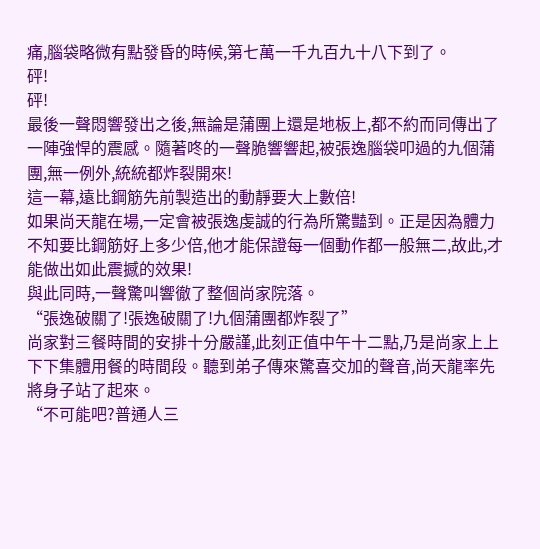痛,腦袋略微有點發昏的時候,第七萬一千九百九十八下到了。
砰!
砰!
最後一聲悶響發出之後,無論是蒲團上還是地板上,都不約而同傳出了一陣強悍的震感。隨著咚的一聲脆響響起,被張逸腦袋叩過的九個蒲團,無一例外,統統都炸裂開來!
這一幕,遠比鋼筋先前製造出的動靜要大上數倍!
如果尚天龍在場,一定會被張逸虔誠的行為所驚豔到。正是因為體力不知要比鋼筋好上多少倍,他才能保證每一個動作都一般無二,故此,才能做出如此震撼的效果!
與此同時,一聲驚叫響徹了整個尚家院落。
“張逸破關了!張逸破關了!九個蒲團都炸裂了”
尚家對三餐時間的安排十分嚴謹,此刻正值中午十二點,乃是尚家上上下下集體用餐的時間段。聽到弟子傳來驚喜交加的聲音,尚天龍率先將身子站了起來。
“不可能吧?普通人三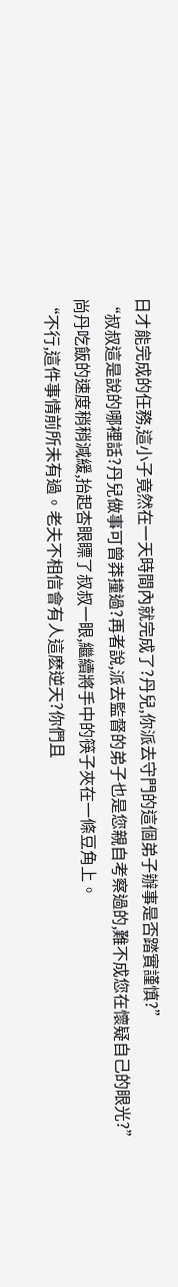日才能完成的任務,這小子竟然在一天時間內就完成了?丹兒,你派去守門的這個弟子辦事是否踏實謹慎?”
“叔叔這是說的哪裡話?丹兒做事可曾莽撞過?再者說,派去監督的弟子也是您親自考察過的,難不成您在懷疑自己的眼光?”
尚丹吃飯的速度稍稍減緩,抬起杏眼瞟了叔叔一眼,繼續將手中的筷子夾在一條豆角上。
“不行,這件事情前所未有過。老夫不相信會有人這麽逆天?你們且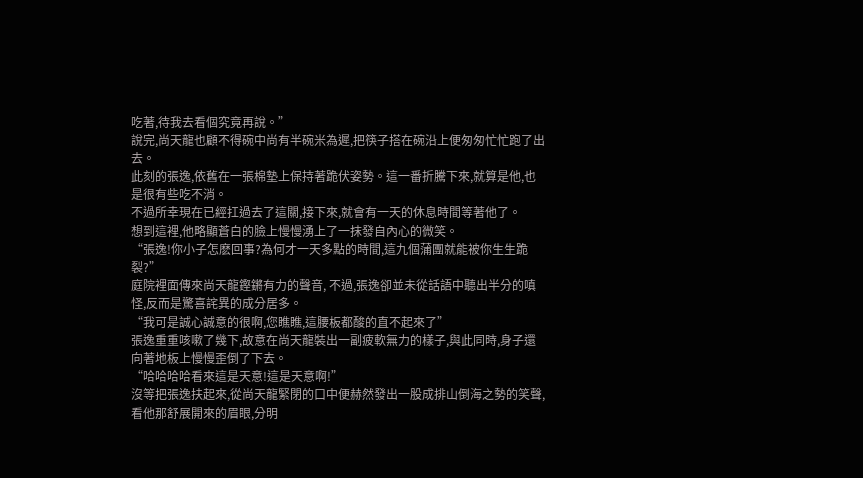吃著,待我去看個究竟再說。”
說完,尚天龍也顧不得碗中尚有半碗米為遲,把筷子搭在碗沿上便匆匆忙忙跑了出去。
此刻的張逸,依舊在一張棉墊上保持著跪伏姿勢。這一番折騰下來,就算是他,也是很有些吃不消。
不過所幸現在已經扛過去了這關,接下來,就會有一天的休息時間等著他了。
想到這裡,他略顯蒼白的臉上慢慢湧上了一抹發自內心的微笑。
“張逸!你小子怎麽回事?為何才一天多點的時間,這九個蒲團就能被你生生跪裂?”
庭院裡面傳來尚天龍鏗鏘有力的聲音, 不過,張逸卻並未從話語中聽出半分的嗔怪,反而是驚喜詫異的成分居多。
“我可是誠心誠意的很啊,您瞧瞧,這腰板都酸的直不起來了”
張逸重重咳嗽了幾下,故意在尚天龍裝出一副疲軟無力的樣子,與此同時,身子還向著地板上慢慢歪倒了下去。
“哈哈哈哈看來這是天意!這是天意啊!”
沒等把張逸扶起來,從尚天龍緊閉的口中便赫然發出一股成排山倒海之勢的笑聲,看他那舒展開來的眉眼,分明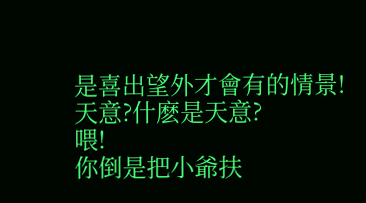是喜出望外才會有的情景!
天意?什麽是天意?
喂!
你倒是把小爺扶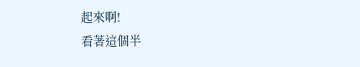起來啊!
看著這個半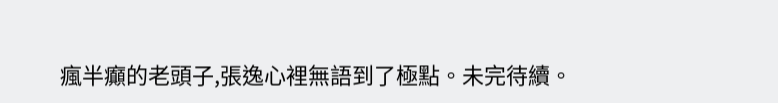瘋半癲的老頭子,張逸心裡無語到了極點。未完待續。